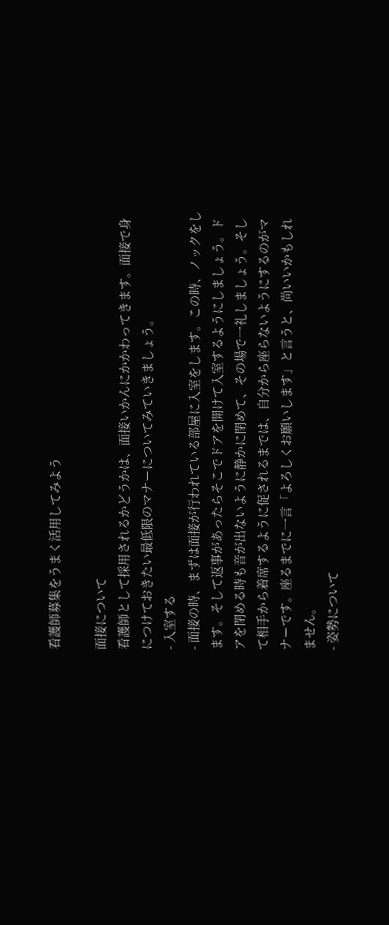看護師募集をうまく活用してみよう

面接について
看護師として採用されるかどうかは、面接いかんにかかわってきます。面接で身につけておきたい最低限のマナーについてみていきましょう。
- 入室する
- 面接の時、まずは面接が行われている部屋に入室をします。この時、ノックをします。そして返事があったらそこでドアを開けて入室するようにしましょう。ドアを閉める時も音が出ないように静かに閉めて、その場で一礼しましょう。そして相手から着席するように促されるまでは、自分から座らないようにするのがマナーです。座るまでに一言「よろしくお願いします」と言うと、尚いいかもしれません。
- 姿勢について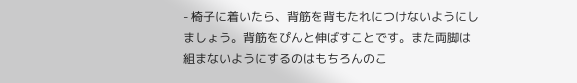- 椅子に着いたら、背筋を背もたれにつけないようにしましょう。背筋をぴんと伸ばすことです。また両脚は組まないようにするのはもちろんのこ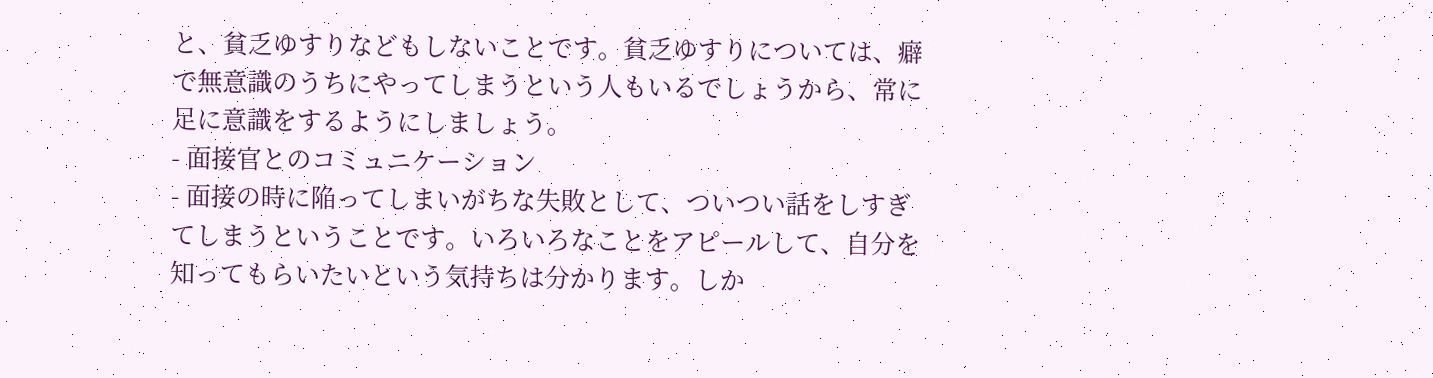と、貧乏ゆすりなどもしないことです。貧乏ゆすりについては、癖で無意識のうちにやってしまうという人もいるでしょうから、常に足に意識をするようにしましょう。
- 面接官とのコミュニケーション
- 面接の時に陥ってしまいがちな失敗として、ついつい話をしすぎてしまうということです。いろいろなことをアピールして、自分を知ってもらいたいという気持ちは分かります。しか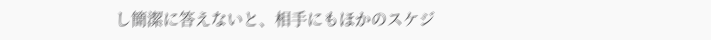し簡潔に答えないと、相手にもほかのスケジ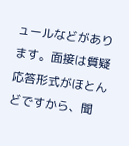ュールなどがあります。面接は質疑応答形式がほとんどですから、聞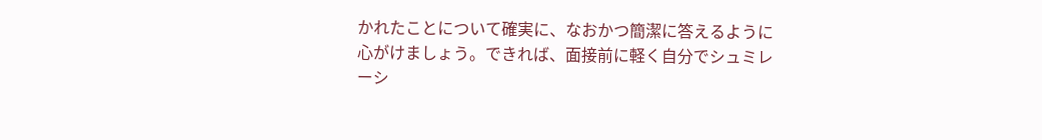かれたことについて確実に、なおかつ簡潔に答えるように心がけましょう。できれば、面接前に軽く自分でシュミレーシ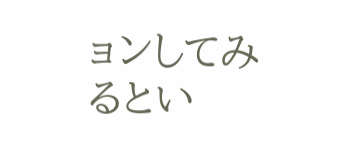ョンしてみるとい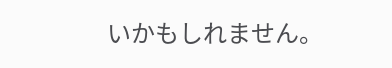いかもしれません。